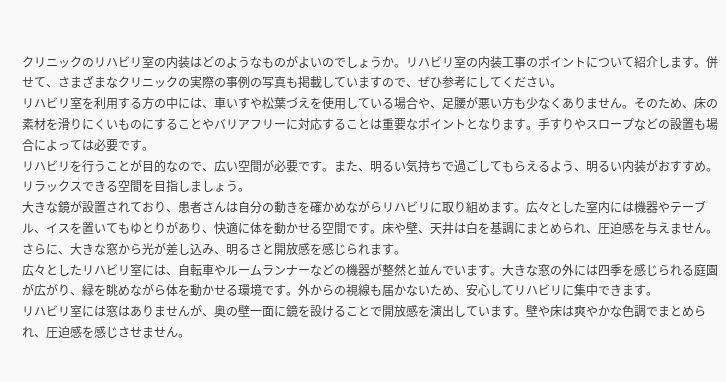クリニックのリハビリ室の内装はどのようなものがよいのでしょうか。リハビリ室の内装工事のポイントについて紹介します。併せて、さまざまなクリニックの実際の事例の写真も掲載していますので、ぜひ参考にしてください。
リハビリ室を利用する方の中には、車いすや松葉づえを使用している場合や、足腰が悪い方も少なくありません。そのため、床の素材を滑りにくいものにすることやバリアフリーに対応することは重要なポイントとなります。手すりやスロープなどの設置も場合によっては必要です。
リハビリを行うことが目的なので、広い空間が必要です。また、明るい気持ちで過ごしてもらえるよう、明るい内装がおすすめ。リラックスできる空間を目指しましょう。
大きな鏡が設置されており、患者さんは自分の動きを確かめながらリハビリに取り組めます。広々とした室内には機器やテーブル、イスを置いてもゆとりがあり、快適に体を動かせる空間です。床や壁、天井は白を基調にまとめられ、圧迫感を与えません。さらに、大きな窓から光が差し込み、明るさと開放感を感じられます。
広々としたリハビリ室には、自転車やルームランナーなどの機器が整然と並んでいます。大きな窓の外には四季を感じられる庭園が広がり、緑を眺めながら体を動かせる環境です。外からの視線も届かないため、安心してリハビリに集中できます。
リハビリ室には窓はありませんが、奥の壁一面に鏡を設けることで開放感を演出しています。壁や床は爽やかな色調でまとめられ、圧迫感を感じさせません。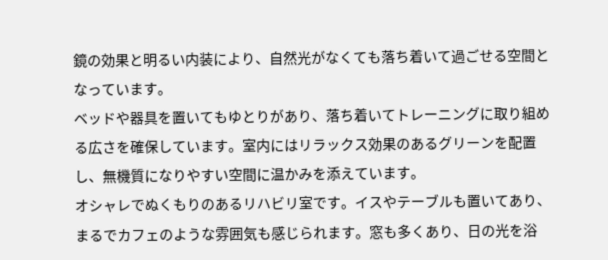鏡の効果と明るい内装により、自然光がなくても落ち着いて過ごせる空間となっています。
ベッドや器具を置いてもゆとりがあり、落ち着いてトレーニングに取り組める広さを確保しています。室内にはリラックス効果のあるグリーンを配置し、無機質になりやすい空間に温かみを添えています。
オシャレでぬくもりのあるリハビリ室です。イスやテーブルも置いてあり、まるでカフェのような雰囲気も感じられます。窓も多くあり、日の光を浴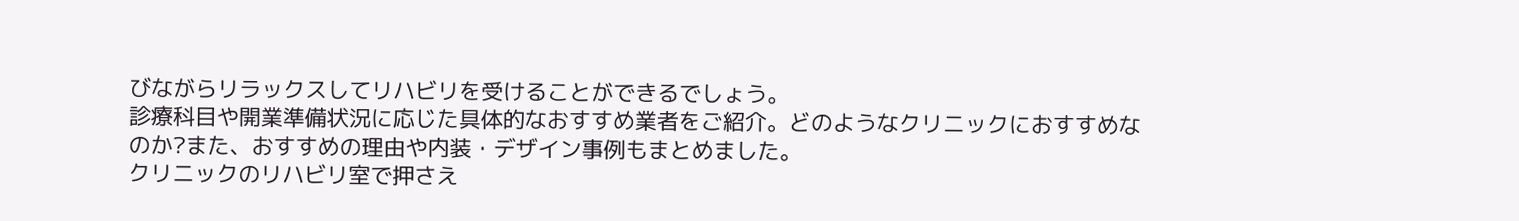びながらリラックスしてリハビリを受けることができるでしょう。
診療科目や開業準備状況に応じた具体的なおすすめ業者をご紹介。どのようなクリニックにおすすめなのか?また、おすすめの理由や内装・デザイン事例もまとめました。
クリニックのリハビリ室で押さえ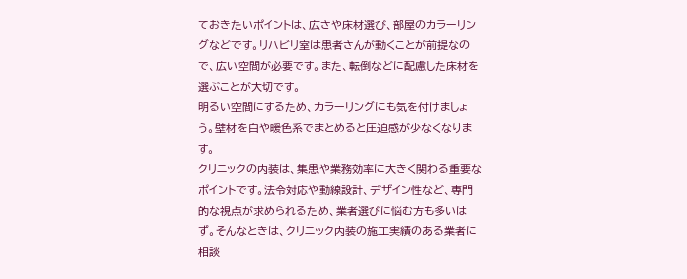ておきたいポイントは、広さや床材選び、部屋のカラーリングなどです。リハビリ室は患者さんが動くことが前提なので、広い空間が必要です。また、転倒などに配慮した床材を選ぶことが大切です。
明るい空間にするため、カラーリングにも気を付けましょう。壁材を白や暖色系でまとめると圧迫感が少なくなります。
クリニックの内装は、集患や業務効率に大きく関わる重要なポイントです。法令対応や動線設計、デザイン性など、専門的な視点が求められるため、業者選びに悩む方も多いはず。そんなときは、クリニック内装の施工実績のある業者に相談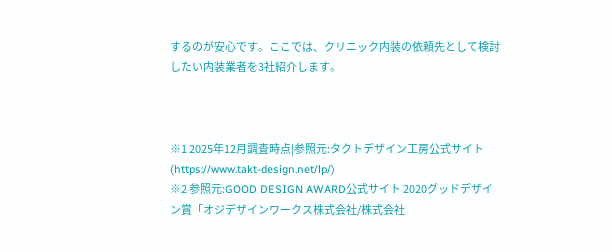するのが安心です。ここでは、クリニック内装の依頼先として検討したい内装業者を3社紹介します。



※1 2025年12月調査時点|参照元:タクトデザイン工房公式サイト (https://www.takt-design.net/lp/)
※2 参照元:GOOD DESIGN AWARD公式サイト 2020グッドデザイン賞「オジデザインワークス株式会社/株式会社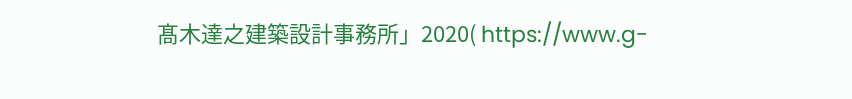髙木達之建築設計事務所」2020( https://www.g-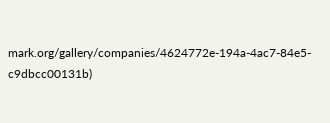mark.org/gallery/companies/4624772e-194a-4ac7-84e5-c9dbcc00131b)